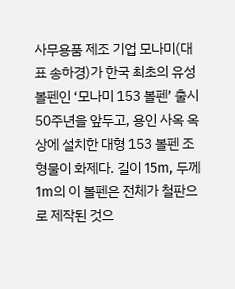사무용품 제조 기업 모나미(대표 송하경)가 한국 최초의 유성볼펜인 ‘모나미 153 볼펜’ 출시 50주년을 앞두고, 용인 사옥 옥상에 설치한 대형 153 볼펜 조형물이 화제다. 길이 15m, 두께 1m의 이 볼펜은 전체가 철판으로 제작된 것으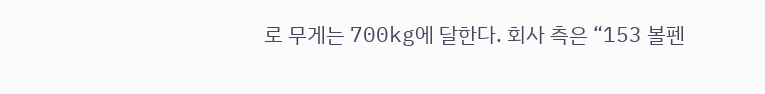로 무게는 700kg에 달한다. 회사 측은 “153 볼펜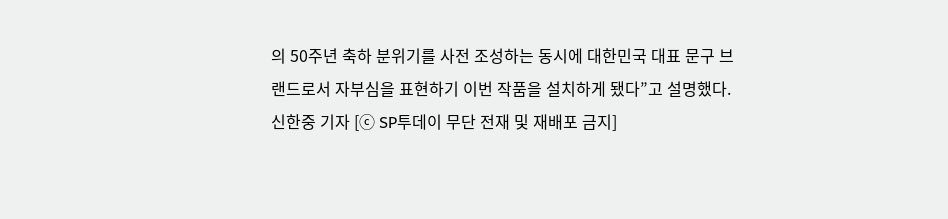의 50주년 축하 분위기를 사전 조성하는 동시에 대한민국 대표 문구 브랜드로서 자부심을 표현하기 이번 작품을 설치하게 됐다”고 설명했다. 신한중 기자 [ⓒ SP투데이 무단 전재 및 재배포 금지]